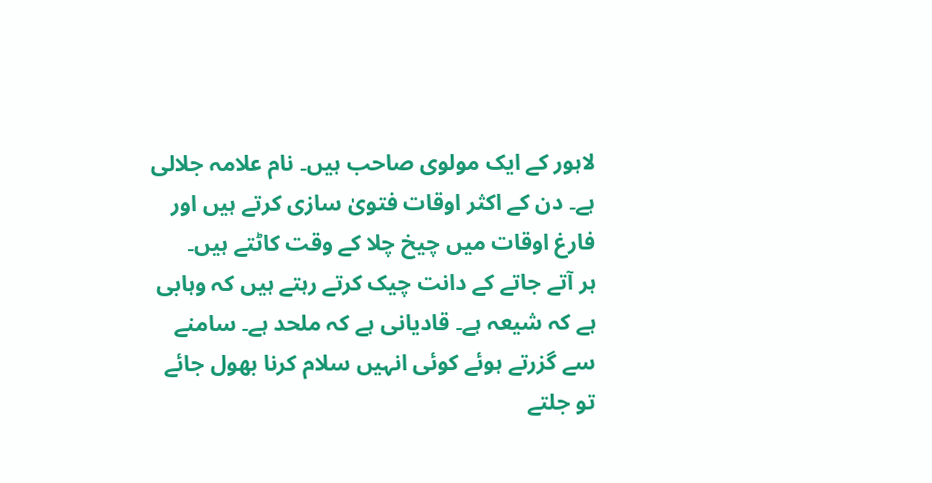لاہور کے ایک مولوی صاحب ہیں۔ نام علامہ جلالی ہے۔ دن کے اکثر اوقات فتویٰ سازی کرتے ہیں اور فارغ اوقات میں چیخ چلا کے وقت کاٹتے ہیں۔
ہر آتے جاتے کے دانت چیک کرتے رہتے ہیں کہ وہابی ہے کہ شیعہ ہے۔ قادیانی ہے کہ ملحد ہے۔ سامنے سے گزرتے ہوئے کوئی انہیں سلام کرنا بھول جائے تو جلتے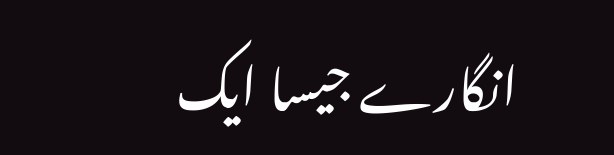انگارے جیسا ایک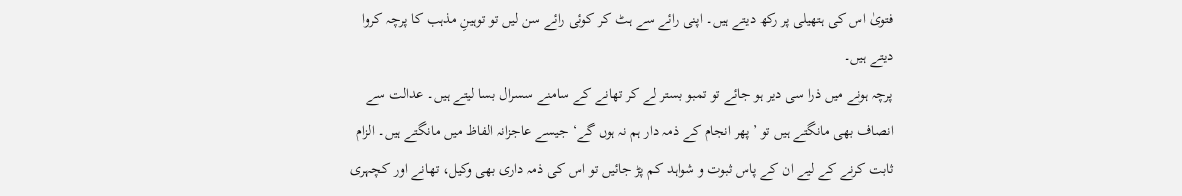فتویٰ اس کی ہتھیلی پر رکھ دیتے ہیں۔ اپنی رائے سے ہٹ کر کوئی رائے سن لیں تو توہینِ مذہب کا پرچہ کروا دیتے ہیں۔
پرچہ ہونے میں ذرا سی دیر ہو جائے تو تمبو بستر لے کر تھانے کے سامنے سسرال بسا لیتے ہیں۔ عدالت سے انصاف بھی مانگتے ہیں تو ’پھر انجام کے ذمہ دار ہم نہ ہوں گے‘ جیسے عاجزانہ الفاظ میں مانگتے ہیں۔ الزام ثابت کرنے کے لیے ان کے پاس ثبوت و شواہد کم پڑ جائیں تو اس کی ذمہ داری بھی وکیل، تھانے اور کچہری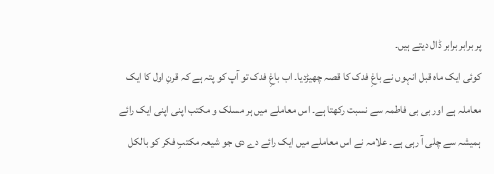پر برابر برابر ڈال دیتے ہیں۔
کوئی ایک ماہ قبل انہوں نے باغِ فدک کا قصہ چھیڑدیا۔ اب باغِ فدک تو آپ کو پتہ ہے کہ قرنِ اول کا ایک معاملہ ہے اور بی بی فاطمہ سے نسبت رکھتا ہے۔ اس معاملے میں ہر مسلک و مکتب اپنی اپنی ایک رائے ہمیشہ سے چلی آ رہی ہے۔ علامہ نے اس معاملے میں ایک رائے دے دی جو شیعہ مکتبِ فکر کو بالکل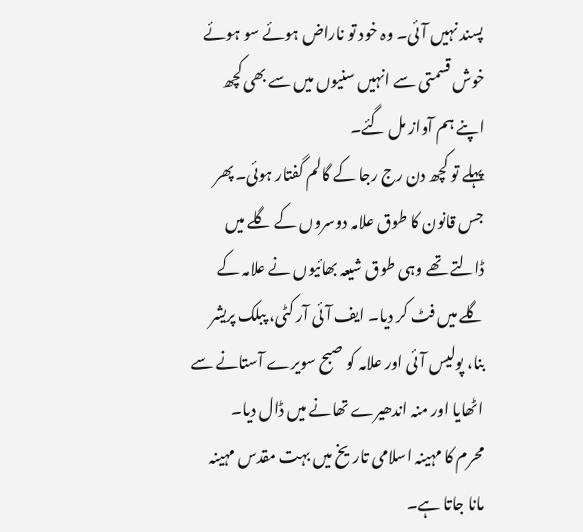پسند نہیں آئی۔ وہ خود تو ناراض ہوئے سو ہوئے خوش قسمتی سے انہیں سنیوں میں سے بھی کچھ اپنے ہم آواز مل گئے۔
پہلے تو کچھ دن رج رجا کے گالم گفتار ہوئی۔ پھر جس قانون کا طوق علامہ دوسروں کے گلے میں ڈالتے تھے وہی طوق شیعہ بھائیوں نے علامہ کے گلے میں فٹ کر دیا۔ ایف آئی آر کٹی، پبلک پریشر بنا، پولیس آئی اور علامہ کو صبح سویرے آستانے سے اٹھایا اور منہ اندھیرے تھانے میں ڈال دیا۔
محرم کا مہینہ اسلامی تاریخ میں بہت مقدس مہینہ مانا جاتا ہے۔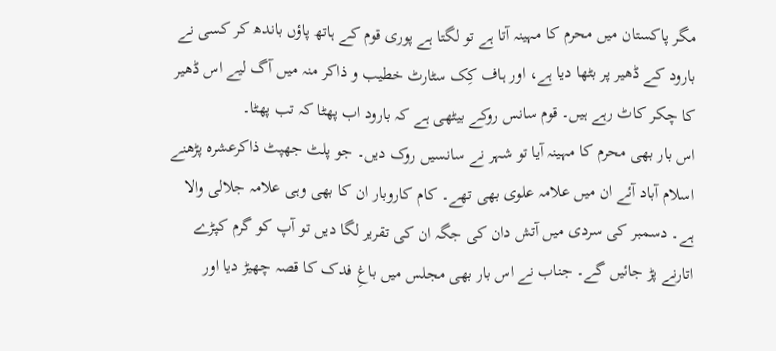مگر پاکستان میں محرم کا مہینہ آتا ہے تو لگتا ہے پوری قوم کے ہاتھ پاؤں باندھ کر کسی نے بارود کے ڈھیر پر بٹھا دیا ہے، اور ہاف کِک سٹارٹ خطیب و ذاکر منہ میں آگ لیے اس ڈھیر کا چکر کاٹ رہے ہیں۔ قوم سانس روکے بیٹھی ہے کہ بارود اب پھٹا کہ تب پھٹا۔
اس بار بھی محرم کا مہینہ آیا تو شہر نے سانسیں روک دیں۔ جو پلٹ جھپٹ ذاکرعشرہ پڑھنے اسلام آباد آئے ان میں علامہ علوی بھی تھے۔ کام کاروبار ان کا بھی وہی علامہ جلالی والا ہے۔ دسمبر کی سردی میں آتش دان کی جگہ ان کی تقریر لگا دیں تو آپ کو گرم کپڑے اتارنے پڑ جائیں گے۔ جناب نے اس بار بھی مجلس میں باغِ فدک کا قصہ چھیڑ دیا اور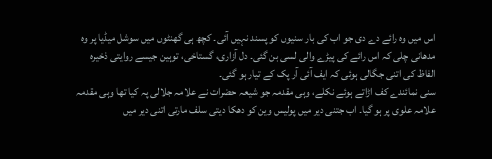اس میں وہ رائے دے دی جو اب کی بار سنیوں کو پسند نہیں آئی۔ کچھ ہی گھنٹوں میں سوشل میڈیا پر وہ مدھانی چلی کہ اس رائے کی پیڑے والی لسی بن گئی۔ دل آزاری، گستاخی، توہین جیسے روایتی ذخیرہ الفاظ کی اتنی جگالی ہوئی کہ ایف آئی آر پک کے تیار ہو گئی۔
سنی نمائندے کف اڑاتے ہوئے نکلے، وہی مقدمہ جو شیعہ حضرات نے علامہ جلالی پہ کیا تھا وہی مقدمہ علامہ علوی پر ہو گیا۔ اب جتنی دیر میں پولیس وین کو دھکا دیتی سلف مارتی اتنی دیر میں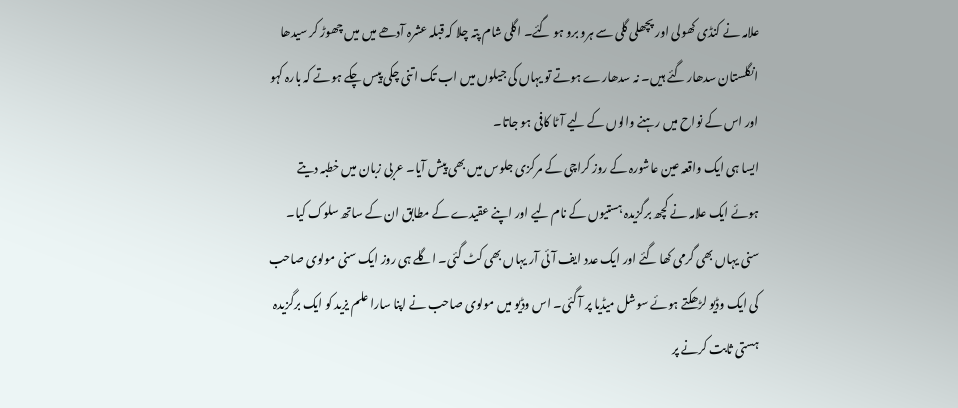علامہ نے کنڈی کھولی اور پچھلی گلی سے ہرو برو ہو گئے۔ اگلی شام پتہ چلا کہ قبلہ عشرہ آدھے میں میں چھوڑ کر سیدھا انگلستان سدھار گئے ہیں۔ نہ سدھارے ہوتے تو یہاں کی جیلوں میں اب تک اتنی چکی پیس چکے ہوتے کہ بارہ کہو اور اس کے نواح میں رہنے والوں کے لیے آٹا کافی ہو جاتا۔
ایسا ہی ایک واقعہ عین عاشورہ کے روز کراچی کے مرکزی جلوس میں بھی پیش آیا۔ عربی زبان میں خطبہ دیتے ہوئے ایک علامہ نے کچھ برگزیدہ ہستیوں کے نام لیے اور اپنے عقیدے کے مطابق ان کے ساتھ سلوک کیا۔ سنی یہاں بھی گرمی کھا گئے اور ایک عدد ایف آئی آر یہاں بھی کٹ گئی۔ اگلے ہی روز ایک سنی مولوی صاحب کی ایک وڈیو لڑھکتے ہوئے سوشل میڈیا پر آ گئی۔ اس وڈیو میں مولوی صاحب نے اپنا سارا علم یزید کو ایک برگزیدہ ہستی ثابت کرنے پر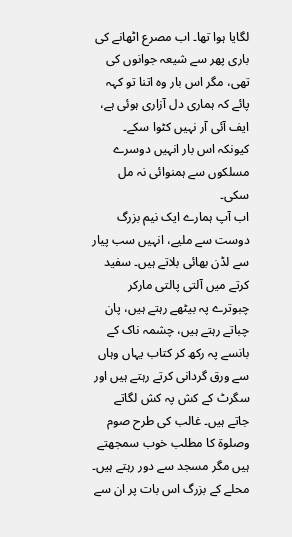لگایا ہوا تھا۔ اب مصرع اٹھانے کی باری پھر سے شیعہ جوانوں کی تھی، مگر اس بار وہ اتنا تو کہہ پائے کہ ہماری دل آزاری ہوئی ہے، ایف آئی آر نہیں کٹوا سکے۔ کیونکہ اس بار انہیں دوسرے مسلکوں سے ہمنوائی نہ مل سکی۔
اب آپ ہمارے ایک نیم بزرگ دوست سے ملیے، انہیں سب پیار سے لڈن بھائی بلاتے ہیں۔ سفید کرتے میں آلتی پالتی مارکر چبوترے پہ بیٹھے رہتے ہیں، پان چباتے رہتے ہیں، چشمہ ناک کے بانسے پہ رکھ کر کتاب یہاں وہاں سے ورق گردانی کرتے رہتے ہیں اور سگرٹ کے کش پہ کش لگاتے جاتے ہیں۔ غالب کی طرح صوم وصلوۃ کا مطلب خوب سمجھتے ہیں مگر مسجد سے دور رہتے ہیں۔ محلے کے بزرگ اس بات پر ان سے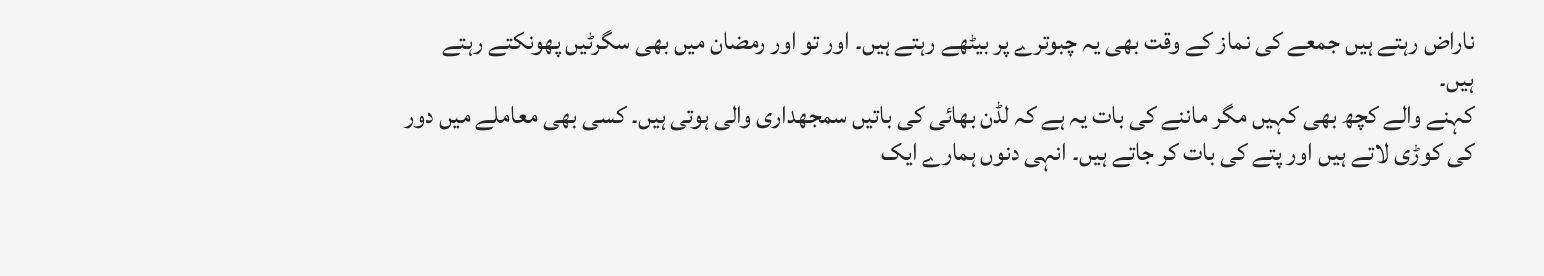ناراض رہتے ہیں جمعے کی نماز کے وقت بھی یہ چبوترے پر بیٹھے رہتے ہیں۔ اور تو اور رمضان میں بھی سگرٹیں پھونکتے رہتے ہیں۔
کہنے والے کچھ بھی کہیں مگر ماننے کی بات یہ ہے کہ لڈن بھائی کی باتیں سمجھداری والی ہوتی ہیں۔ کسی بھی معاملے میں دور کی کوڑی لاتے ہیں اور پتے کی بات کر جاتے ہیں۔ انہی دنوں ہمارے ایک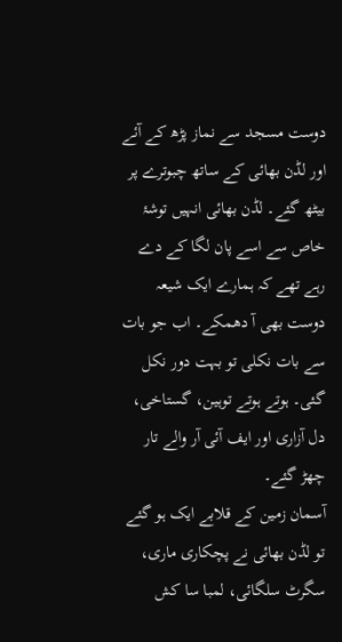دوست مسجد سے نماز پڑھ کے آئے اور لڈن بھائی کے ساتھ چبوترے پر بیٹھ گئے۔ لڈن بھائی انہیں توشۂ خاص سے اسے پان لگا کے دے رہے تھے کہ ہمارے ایک شیعہ دوست بھی آ دھمکے۔ اب جو بات سے بات نکلی تو بہت دور نکل گئی۔ ہوتے ہوتے توہین، گستاخی، دل آزاری اور ایف آئی آر والے تار چھڑ گئے۔
آسمان زمین کے قلابے ایک ہو گئے تو لڈن بھائی نے پچکاری ماری، سگرٹ سلگائی، لمبا سا کش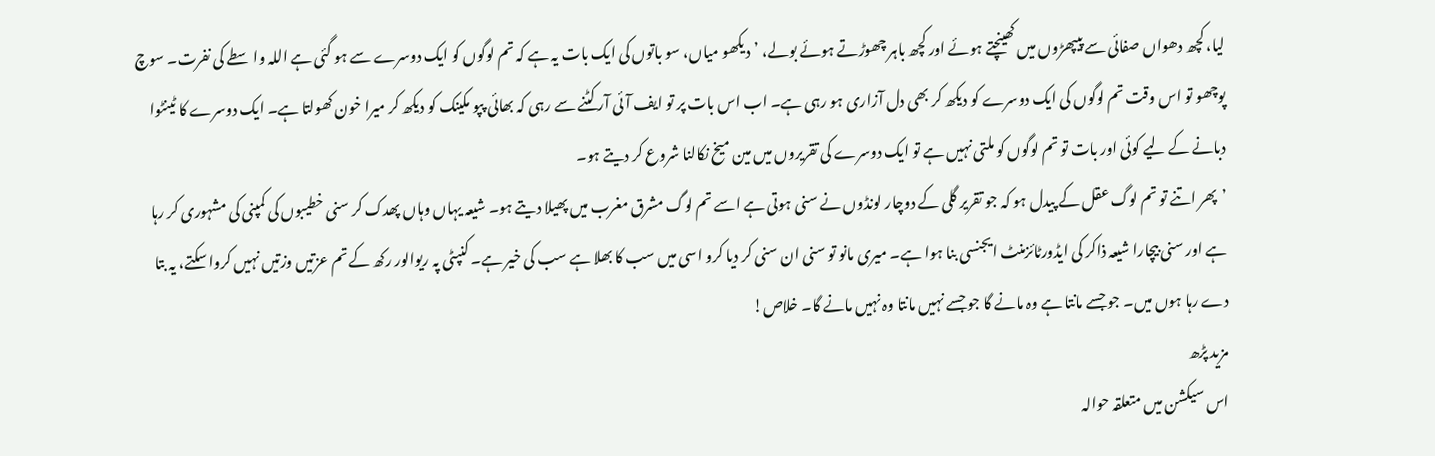لیا، کچھ دھواں صفائی سے پیپھڑوں میں کھینچتے ہوئے اور کچھ باہر چھوڑتے ہوئے بولے، ’دیکھو میاں، سو باتوں کی ایک بات یہ ہے کہ تم لوگوں کو ایک دوسرے سے ہو گئی ہے اللہ واسطے کی نفرت۔ سوچ پوچھو تو اس وقت تم لوگوں کی ایک دوسرے کو دیکھ کر بھی دل آزاری ہو رہی ہے۔ اب اس بات پر تو ایف آئی آر کٹنے سے رہی کہ بھائی پپو مکینک کو دیکھ کر میرا خون کھولتا ہے۔ ایک دوسرے کا ٹینٹوا دبانے کے لیے کوئی اور بات تو تم لوگوں کو ملتی نہیں ہے تو ایک دوسرے کی تقریروں میں مین میخ نکالنا شروع کر دیتے ہو۔
’پھر اتنے تو تم لوگ عقل کے پیدل ہو کہ جو تقریر گلی کے دوچار لونڈوں نے سنی ہوتی ہے اسے تم لوگ مشرق مغرب میں پھیلا دیتے ہو۔ شیعہ یہاں وہاں پھدک کر سنی خطیبوں کی کمپنی کی مشہوری کر رہا ہے اور سنی بیچارا شیعہ ذاکر کی ایڈورٹائزمنٹ ایجنسی بنا ہوا ہے۔ میری مانو تو سنی ان سنی کر دیا کرو اسی میں سب کا بھلا ہے سب کی خیر ہے۔ کنپٹی پہ ریوالور رکھ کے تم عزتیں وزتیں نہیں کروا سکتے، یہ بتا دے رہا ہوں میں۔ جو جسے مانتا ہے وہ مانے گا جو جسے نہیں مانتا وہ نہیں مانے گا۔ خلاص!
مزید پڑھ
اس سیکشن میں متعلقہ حوالہ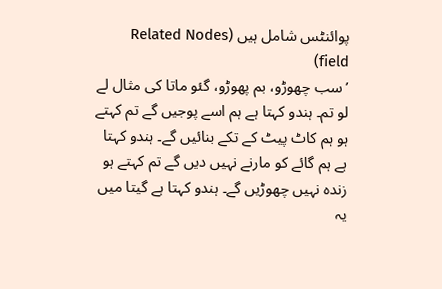پوائنٹس شامل ہیں (Related Nodes field)
’سب چھوڑو، بم پھوڑو، گئو ماتا کی مثال لے لو تم۔ ہندو کہتا ہے ہم اسے پوجیں گے تم کہتے ہو ہم کاٹ پیٹ کے تکے بنائیں گے۔ ہندو کہتا ہے ہم گائے کو مارنے نہیں دیں گے تم کہتے ہو زندہ نہیں چھوڑیں گے۔ ہندو کہتا ہے گیتا میں یہ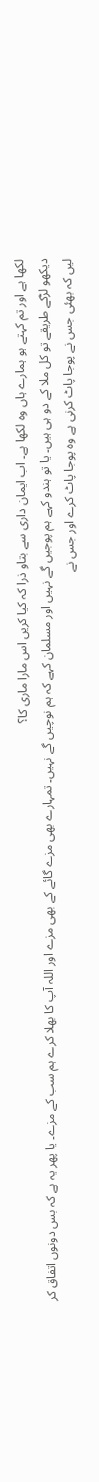لکھا ہے اور تم کہتے ہو ہمارے ہاں وہ لکھا ہے۔ اب ایمان داری سے بتاو ذرا کہ کیا کریں اس مارا ماری کا؟
دیکھو لڑکے طریقے تو کل ملا کے دو ہی ہیں۔ یا تو ہندو کہے ہم پوجیں گے نہیں اور مسلمان کہے کہ ہم نوچیں گے نہیں۔ تمہارے بھی مزے گائے کے بھی مزے اور اللہ آپ کا بھلا کرے ہم سب کے مزے۔ یا پھر یہ ہے کہ بس دونوں اتفاق کر لیں کہ بھئی جس نے پوجا پاٹ کرنی ہے وہ پوجا پاٹ کرے اور جس نے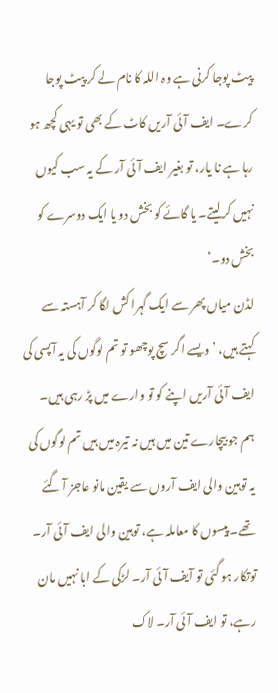پیٹ پوجا کرنی ہے وہ اللہ کا نام لے کر پیٹ پوجا کرے۔ ایف آئی آریں کاٹ کے بھی تو یہی کچھ ہو رہا ہے نا یار، تو بغیر ایف آئی آر کے یہ سب کیوں نہیں کرلیتے۔ یا گائے کو بخش دو یا ایک دوسرے کو بخش دو۔‘
لڈن میاں پھر سے ایک گہرا کش لگا کر آہستہ سے کہتے ہیں، ’ویسے اگر سچ پوچھو تو تم لوگوں کی یہ آپسی کی ایف آئی آریں اپنے کو تو وارے میں پڑ رہی ہیں۔ ہم جو بیچارے تین میں ہیں نہ تیرہ میں ہیں تم لوگوں کی یہ توہین والی ایف آروں سے یقین مانو عاجز آ گئے تھے۔ پیسوں کا معاملہ ہے، توہین والی ایف آئی آر۔ توتکار ہو گئی تو آیف آئی آر۔ لڑکی کے ابا نہیں مان رہے، تو ایف آئی آر۔ لاک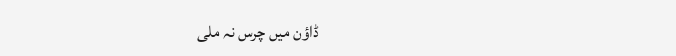ڈاؤن میں چرس نہ ملی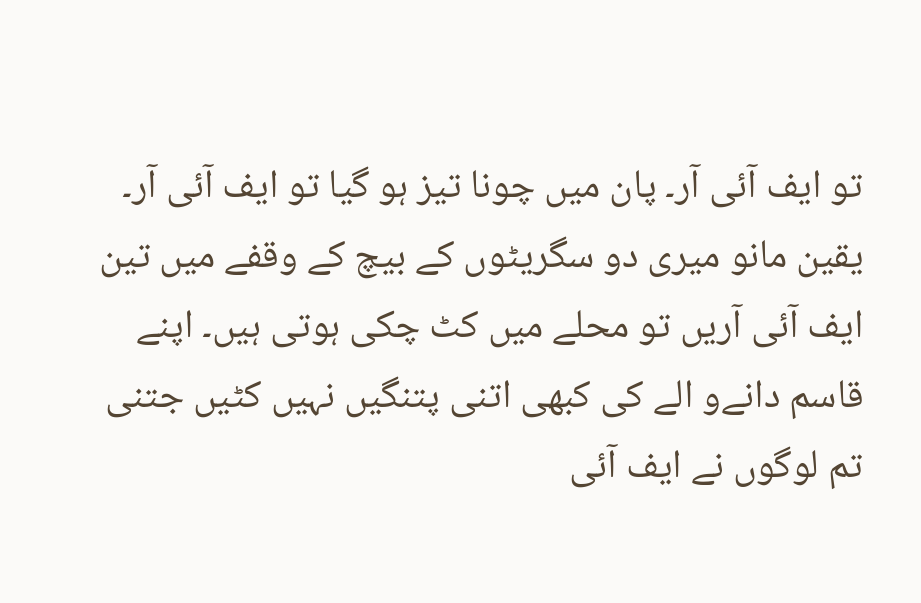تو ایف آئی آر۔ پان میں چونا تیز ہو گیا تو ایف آئی آر۔ یقین مانو میری دو سگریٹوں کے بیچ کے وقفے میں تین ایف آئی آریں تو محلے میں کٹ چکی ہوتی ہیں۔ اپنے قاسم دانےو الے کی کبھی اتنی پتنگیں نہیں کٹیں جتنی تم لوگوں نے ایف آئی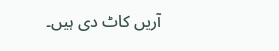آریں کاٹ دی ہیں۔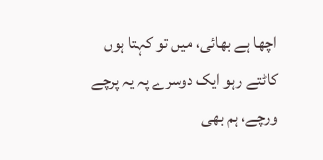اچھا ہے بھائی، میں تو کہتا ہوں کاٹتے رہو ایک دوسرے پہ یہ پرچے ورچے، ہم بھی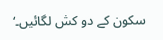سکون کے دو کش لگائیں۔‘